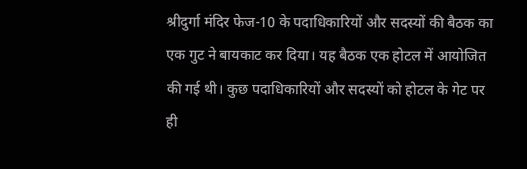श्रीदुर्गा मंदिर फेज-10 के पदाधिकारियों और सदस्यों की बैठक का एक गुट ने बायकाट कर दिया। यह बैठक एक होटल में आयोजित की गई थी। कुछ पदाधिकारियों और सदस्यों को होटल के गेट पर ही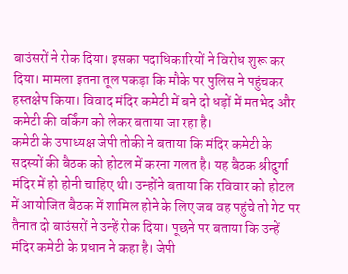बाउंसरों ने रोक दिया। इसका पदाधिकारियों ने विरोध शुरू कर दिया। मामला इतना तूल पकड़ा कि मौके पर पुलिस ने पहुंचकर हस्तक्षेप किया। विवाद मंदिर कमेटी में बने दो धड़ों में मतभेद और कमेटी की वर्किंग को लेकर बताया जा रहा है।
कमेटी के उपाध्यक्ष जेपी तोकी ने बताया कि मंदिर कमेटी के सदस्यों की बैठक को होटल में करना गलत है। यह बैठक श्रीदुर्गा मंदिर में हो होनी चाहिए थी। उन्होंने बताया कि रविवार को होटल में आयोजित बैठक में शामिल होने के लिए जब वह पहुंचे तो गेट पर तैनात दो बाउंसरों ने उन्हें रोक दिया। पूछने पर बताया कि उन्हें मंदिर कमेटी के प्रधान ने कहा है। जेपी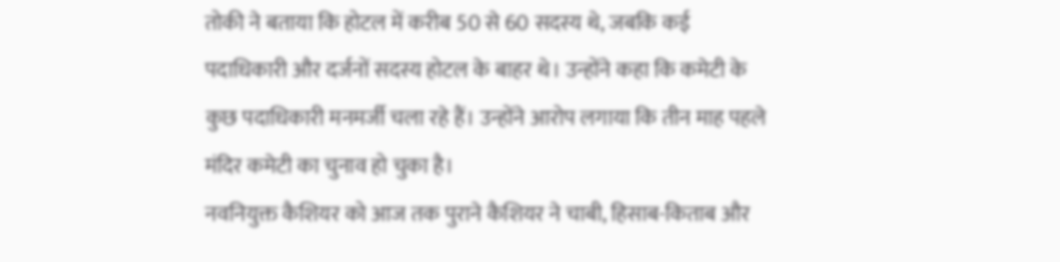तोकी ने बताया कि होटल में करीब 50 से 60 सदस्य थे, जबकि कई पदाधिकारी और दर्जनों सदस्य होटल के बाहर थे। उन्होंने कहा कि कमेटी के कुछ पदाधिकारी मनमर्जी चला रहे हैं। उन्होंने आरोप लगाया कि तीन माह पहले मंदिर कमेटी का चुनाव हो चुका है।
नवनियुक्त कैशियर को आज तक पुराने कैशियर ने चाबी, हिसाब-किताब और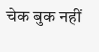चेक बुक नहीं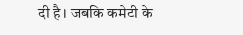दी है। जबकि कमेटी के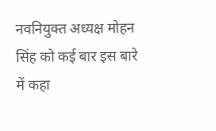नवनियुक्त अध्यक्ष मोहन सिंह को कई बार इस बारे में कहा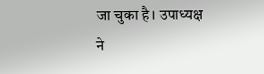जा चुका है। उपाध्यक्ष ने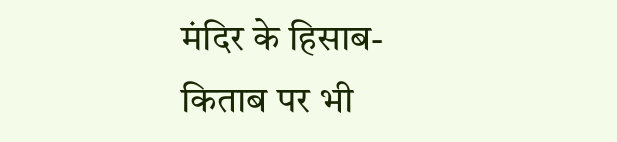मंदिर के हिसाब-किताब पर भी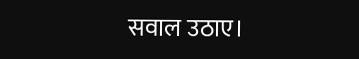सवाल उठाए।